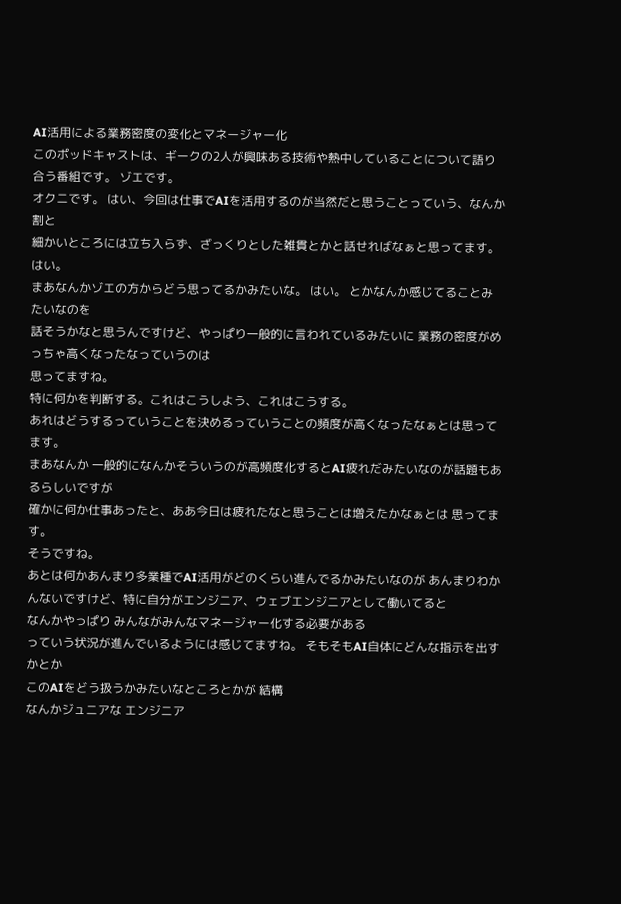AI活用による業務密度の変化とマネージャー化
このポッドキャストは、ギークの2人が興味ある技術や熱中していることについて語り合う番組です。 ゾエです。
オクニです。 はい、今回は仕事でAIを活用するのが当然だと思うことっていう、なんか割と
細かいところには立ち入らず、ざっくりとした雑貫とかと話せればなぁと思ってます。 はい。
まあなんかゾエの方からどう思ってるかみたいな。 はい。 とかなんか感じてることみたいなのを
話そうかなと思うんですけど、やっぱり一般的に言われているみたいに 業務の密度がめっちゃ高くなったなっていうのは
思ってますね。
特に何かを判断する。これはこうしよう、これはこうする。
あれはどうするっていうことを決めるっていうことの頻度が高くなったなぁとは思ってます。
まあなんか 一般的になんかそういうのが高頻度化するとAI疲れだみたいなのが話題もあるらしいですが
確かに何か仕事あったと、ああ今日は疲れたなと思うことは増えたかなぁとは 思ってます。
そうですね。
あとは何かあんまり多業種でAI活用がどのくらい進んでるかみたいなのが あんまりわかんないですけど、特に自分がエンジニア、ウェブエンジニアとして働いてると
なんかやっぱり みんながみんなマネージャー化する必要がある
っていう状況が進んでいるようには感じてますね。 そもそもAI自体にどんな指示を出すかとか
このAIをどう扱うかみたいなところとかが 結構
なんかジュニアな エンジニア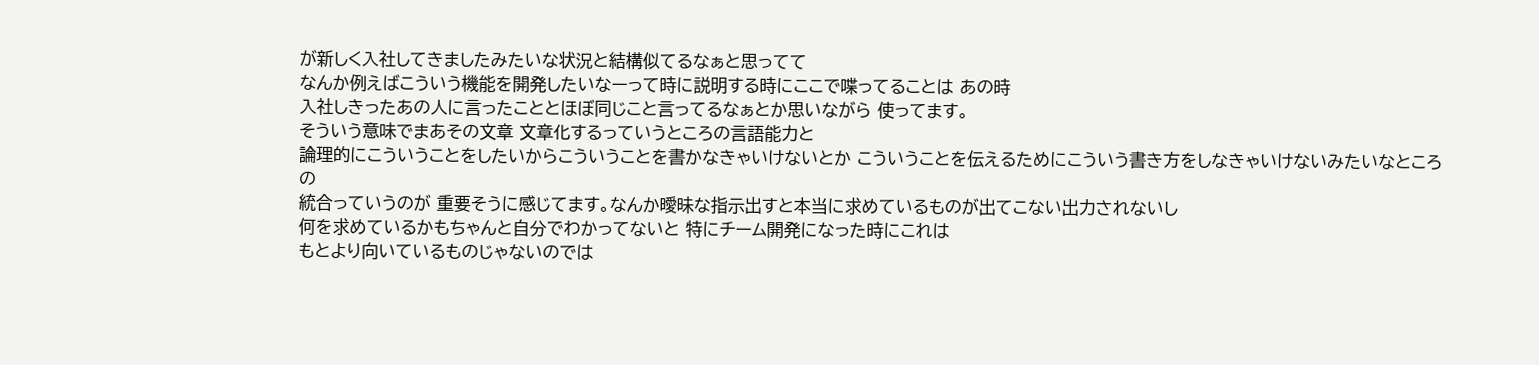が新しく入社してきましたみたいな状況と結構似てるなぁと思ってて
なんか例えばこういう機能を開発したいなーって時に説明する時にここで喋ってることは あの時
入社しきったあの人に言ったこととほぼ同じこと言ってるなぁとか思いながら 使ってます。
そういう意味でまあその文章 文章化するっていうところの言語能力と
論理的にこういうことをしたいからこういうことを書かなきゃいけないとか こういうことを伝えるためにこういう書き方をしなきゃいけないみたいなところの
統合っていうのが 重要そうに感じてます。なんか曖昧な指示出すと本当に求めているものが出てこない出力されないし
何を求めているかもちゃんと自分でわかってないと 特にチーム開発になった時にこれは
もとより向いているものじゃないのでは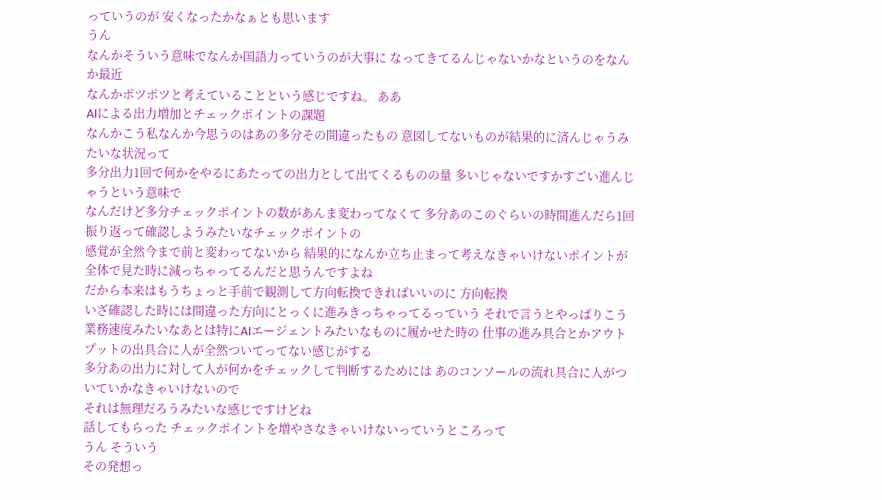っていうのが 安くなったかなぁとも思います
うん
なんかそういう意味でなんか国語力っていうのが大事に なってきてるんじゃないかなというのをなんか最近
なんかポツポツと考えていることという感じですね。 ああ
AIによる出力増加とチェックポイントの課題
なんかこう私なんか今思うのはあの多分その間違ったもの 意図してないものが結果的に済んじゃうみたいな状況って
多分出力1回で何かをやるにあたっての出力として出てくるものの量 多いじゃないですかすごい進んじゃうという意味で
なんだけど多分チェックポイントの数があんま変わってなくて 多分あのこのぐらいの時間進んだら1回振り返って確認しようみたいなチェックポイントの
感覚が全然今まで前と変わってないから 結果的になんか立ち止まって考えなきゃいけないポイントが全体で見た時に減っちゃってるんだと思うんですよね
だから本来はもうちょっと手前で観測して方向転換できればいいのに 方向転換
いざ確認した時には間違った方向にとっくに進みきっちゃってるっていう それで言うとやっぱりこう
業務速度みたいなあとは特にAIエージェントみたいなものに履かせた時の 仕事の進み具合とかアウトプットの出具合に人が全然ついてってない感じがする
多分あの出力に対して人が何かをチェックして判断するためには あのコンソールの流れ具合に人がついていかなきゃいけないので
それは無理だろうみたいな感じですけどね
話してもらった チェックポイントを増やさなきゃいけないっていうところって
うん そういう
その発想っ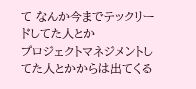て なんか今までテックリードしてた人とか
プロジェクトマネジメントしてた人とかからは出てくる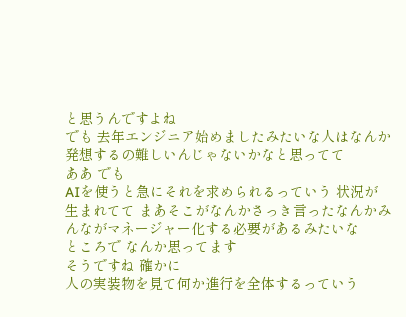と思うんですよね
でも 去年エンジニア始めましたみたいな人はなんか発想するの難しいんじゃないかなと思ってて
ああ でも
AIを使うと急にそれを求められるっていう 状況が
生まれてて まあそこがなんかさっき言ったなんかみんながマネージャー化する必要があるみたいな
ところで なんか思ってます
そうですね 確かに
人の実装物を見て何か進行を全体するっていう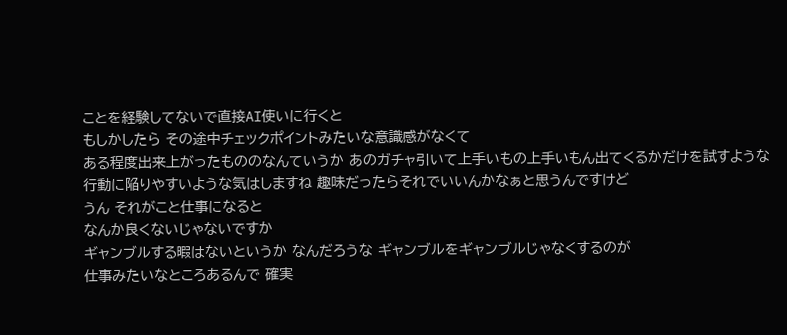ことを経験してないで直接AI使いに行くと
もしかしたら その途中チェックポイントみたいな意識感がなくて
ある程度出来上がったもののなんていうか あのガチャ引いて上手いもの上手いもん出てくるかだけを試すような
行動に陥りやすいような気はしますね 趣味だったらそれでいいんかなぁと思うんですけど
うん それがこと仕事になると
なんか良くないじゃないですか
ギャンブルする暇はないというか なんだろうな ギャンブルをギャンブルじゃなくするのが
仕事みたいなところあるんで 確実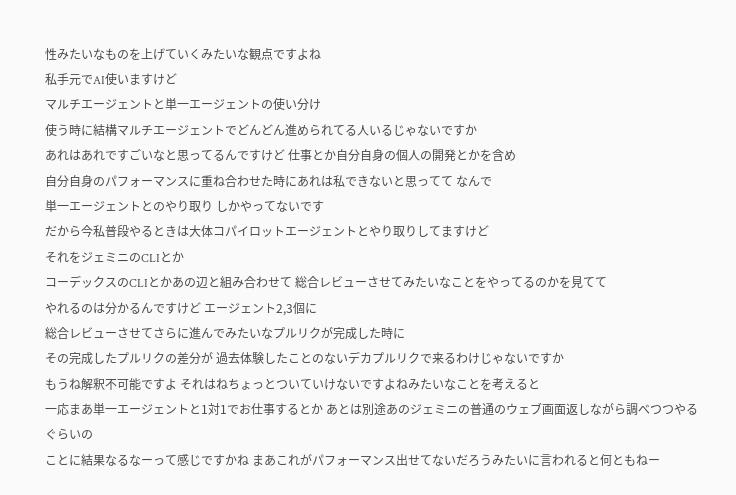性みたいなものを上げていくみたいな観点ですよね
私手元でAI使いますけど
マルチエージェントと単一エージェントの使い分け
使う時に結構マルチエージェントでどんどん進められてる人いるじゃないですか
あれはあれですごいなと思ってるんですけど 仕事とか自分自身の個人の開発とかを含め
自分自身のパフォーマンスに重ね合わせた時にあれは私できないと思ってて なんで
単一エージェントとのやり取り しかやってないです
だから今私普段やるときは大体コパイロットエージェントとやり取りしてますけど
それをジェミニのCLIとか
コーデックスのCLIとかあの辺と組み合わせて 総合レビューさせてみたいなことをやってるのかを見てて
やれるのは分かるんですけど エージェント2,3個に
総合レビューさせてさらに進んでみたいなプルリクが完成した時に
その完成したプルリクの差分が 過去体験したことのないデカプルリクで来るわけじゃないですか
もうね解釈不可能ですよ それはねちょっとついていけないですよねみたいなことを考えると
一応まあ単一エージェントと1対1でお仕事するとか あとは別途あのジェミニの普通のウェブ画面返しながら調べつつやるぐらいの
ことに結果なるなーって感じですかね まあこれがパフォーマンス出せてないだろうみたいに言われると何ともねー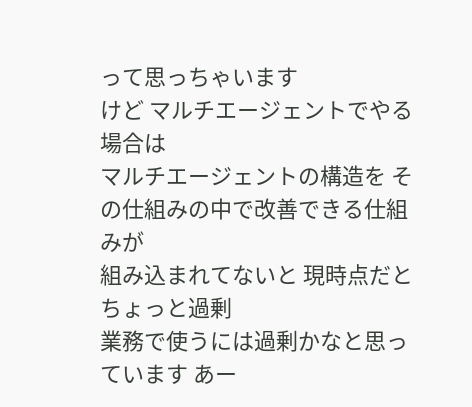って思っちゃいます
けど マルチエージェントでやる場合は
マルチエージェントの構造を その仕組みの中で改善できる仕組みが
組み込まれてないと 現時点だとちょっと過剰
業務で使うには過剰かなと思っています あー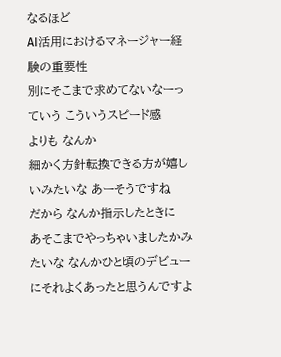なるほど
AI活用におけるマネージャー経験の重要性
別にそこまで求めてないなーっていう こういうスピード感
よりも なんか
細かく方針転換できる方が嬉しいみたいな あーそうですね
だから なんか指示したときに
あそこまでやっちゃいましたかみたいな なんかひと頃のデビューにそれよくあったと思うんですよ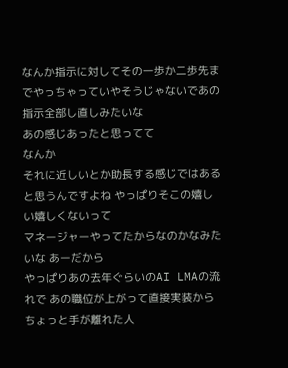なんか指示に対してその一歩か二歩先までやっちゃっていやそうじゃないであの 指示全部し直しみたいな
あの感じあったと思ってて
なんか
それに近しいとか助長する感じではあると思うんですよね やっぱりそこの嬉しい嬉しくないって
マネージャーやってたからなのかなみたいな あーだから
やっぱりあの去年ぐらいのAI LMAの流れで あの職位が上がって直接実装からちょっと手が離れた人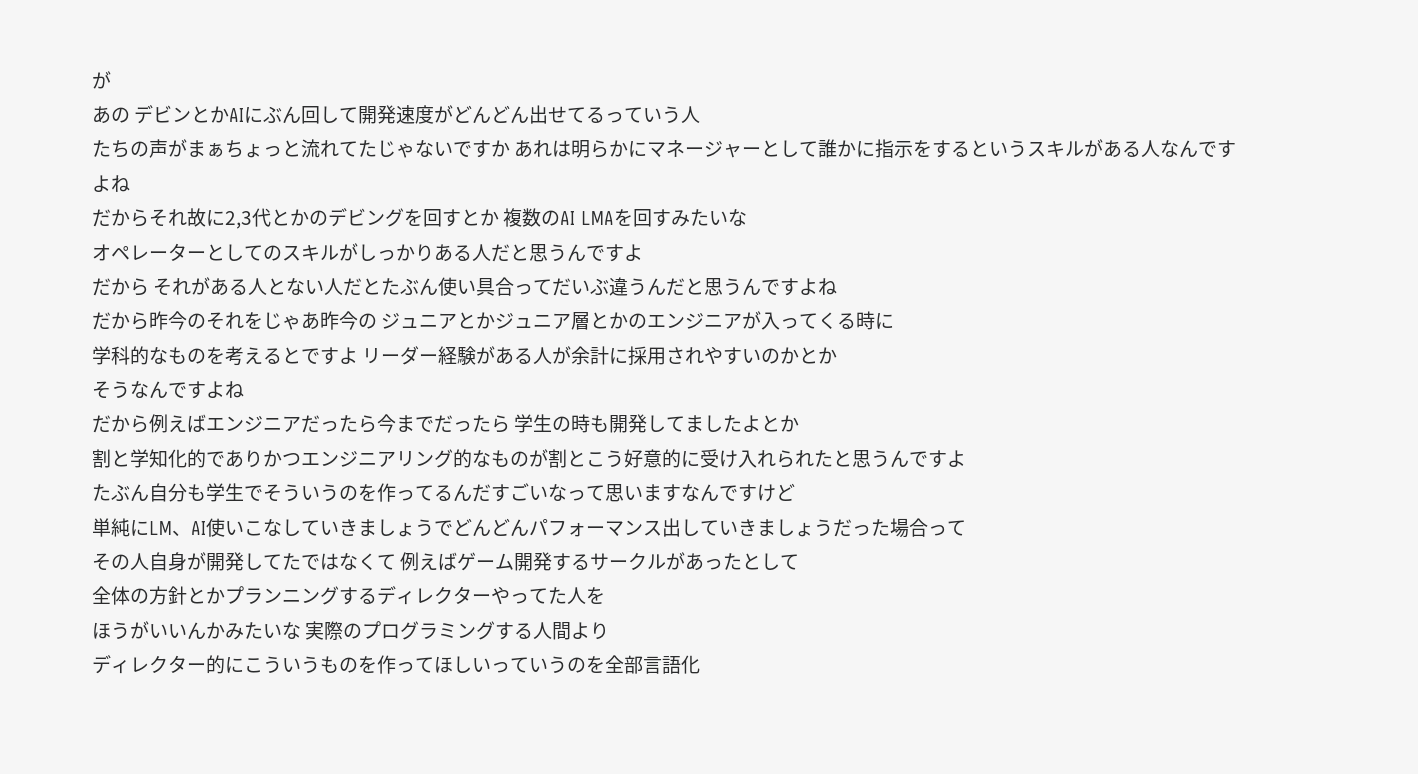が
あの デビンとかAIにぶん回して開発速度がどんどん出せてるっていう人
たちの声がまぁちょっと流れてたじゃないですか あれは明らかにマネージャーとして誰かに指示をするというスキルがある人なんですよね
だからそれ故に2,3代とかのデビングを回すとか 複数のAI LMAを回すみたいな
オペレーターとしてのスキルがしっかりある人だと思うんですよ
だから それがある人とない人だとたぶん使い具合ってだいぶ違うんだと思うんですよね
だから昨今のそれをじゃあ昨今の ジュニアとかジュニア層とかのエンジニアが入ってくる時に
学科的なものを考えるとですよ リーダー経験がある人が余計に採用されやすいのかとか
そうなんですよね
だから例えばエンジニアだったら今までだったら 学生の時も開発してましたよとか
割と学知化的でありかつエンジニアリング的なものが割とこう好意的に受け入れられたと思うんですよ
たぶん自分も学生でそういうのを作ってるんだすごいなって思いますなんですけど
単純にLM、AI使いこなしていきましょうでどんどんパフォーマンス出していきましょうだった場合って
その人自身が開発してたではなくて 例えばゲーム開発するサークルがあったとして
全体の方針とかプランニングするディレクターやってた人を
ほうがいいんかみたいな 実際のプログラミングする人間より
ディレクター的にこういうものを作ってほしいっていうのを全部言語化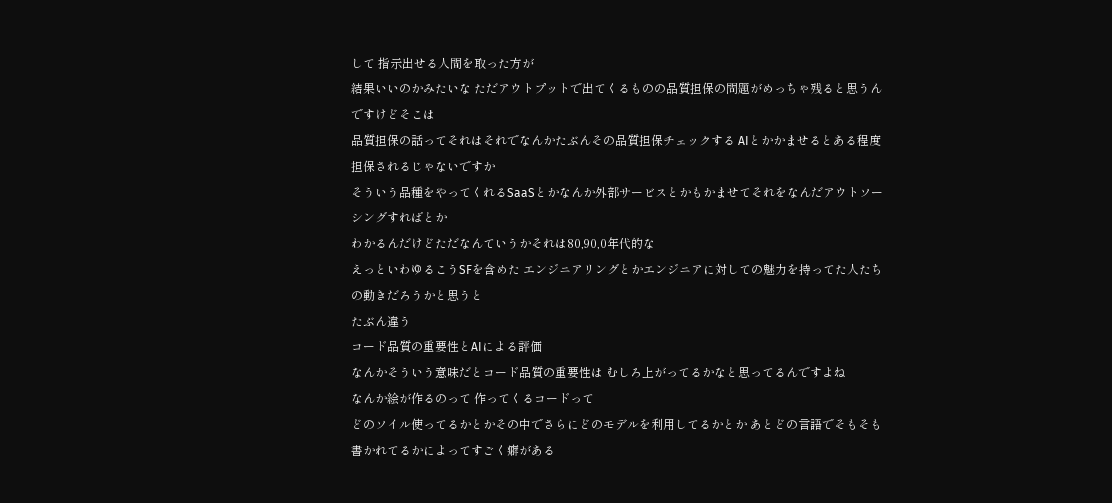して 指示出せる人間を取った方が
結果いいのかみたいな ただアウトプットで出てくるものの品質担保の問題がめっちゃ残ると思うんですけどそこは
品質担保の話ってそれはそれでなんかたぶんその品質担保チェックする AIとかかませるとある程度担保されるじゃないですか
そういう品種をやってくれるSaaSとかなんか外部サービスとかもかませてそれをなんだアウトソーシングすればとか
わかるんだけどただなんていうかそれは80,90,0年代的な
えっといわゆるこうSFを含めた エンジニアリングとかエンジニアに対しての魅力を持ってた人たちの動きだろうかと思うと
たぶん違う
コード品質の重要性とAIによる評価
なんかそういう意味だとコード品質の重要性は むしろ上がってるかなと思ってるんですよね
なんか絵が作るのって 作ってくるコードって
どのソイル使ってるかとかその中でさらにどのモデルを利用してるかとか あとどの言語でそもそも書かれてるかによってすごく癖がある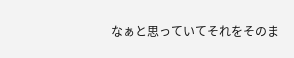なぁと思っていてそれをそのま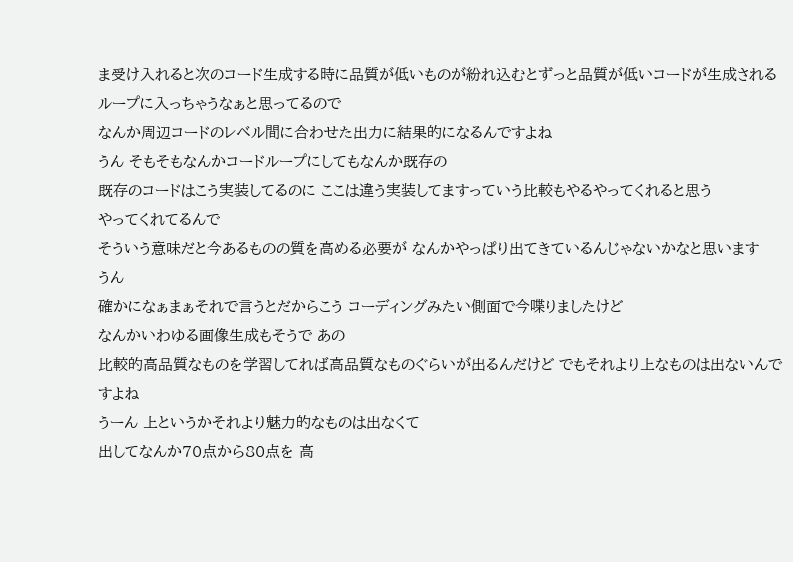ま受け入れると次のコード生成する時に品質が低いものが紛れ込むとずっと品質が低いコードが生成される
ループに入っちゃうなぁと思ってるので
なんか周辺コードのレベル間に合わせた出力に結果的になるんですよね
うん そもそもなんかコードループにしてもなんか既存の
既存のコードはこう実装してるのに ここは違う実装してますっていう比較もやるやってくれると思う
やってくれてるんで
そういう意味だと今あるものの質を高める必要が なんかやっぱり出てきているんじゃないかなと思います
うん
確かになぁまぁそれで言うとだからこう コーディングみたい側面で今喋りましたけど
なんかいわゆる画像生成もそうで あの
比較的高品質なものを学習してれば高品質なものぐらいが出るんだけど でもそれより上なものは出ないんですよね
うーん 上というかそれより魅力的なものは出なくて
出してなんか70点から80点を 高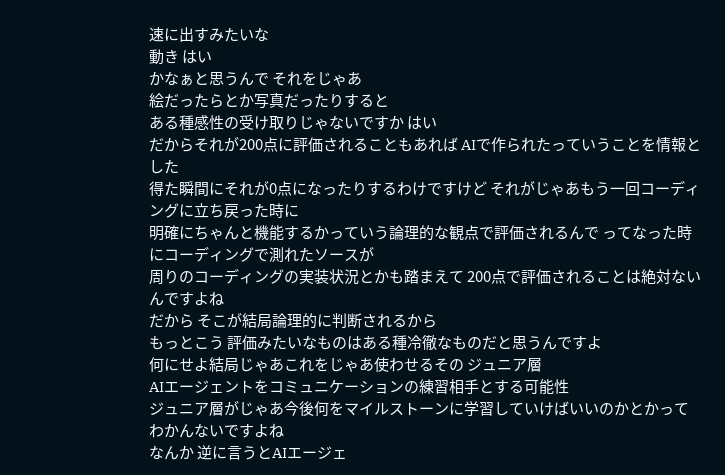速に出すみたいな
動き はい
かなぁと思うんで それをじゃあ
絵だったらとか写真だったりすると
ある種感性の受け取りじゃないですか はい
だからそれが200点に評価されることもあれば AIで作られたっていうことを情報とした
得た瞬間にそれが0点になったりするわけですけど それがじゃあもう一回コーディングに立ち戻った時に
明確にちゃんと機能するかっていう論理的な観点で評価されるんで ってなった時にコーディングで測れたソースが
周りのコーディングの実装状況とかも踏まえて 200点で評価されることは絶対ないんですよね
だから そこが結局論理的に判断されるから
もっとこう 評価みたいなものはある種冷徹なものだと思うんですよ
何にせよ結局じゃあこれをじゃあ使わせるその ジュニア層
AIエージェントをコミュニケーションの練習相手とする可能性
ジュニア層がじゃあ今後何をマイルストーンに学習していけばいいのかとかって わかんないですよね
なんか 逆に言うとAIエージェ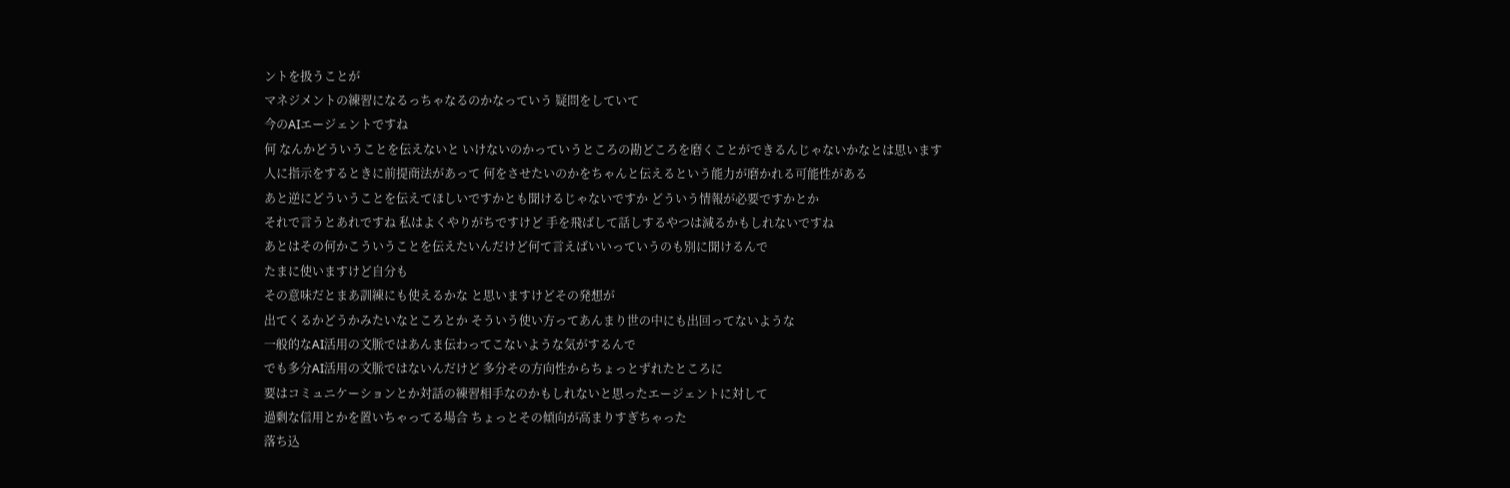ントを扱うことが
マネジメントの練習になるっちゃなるのかなっていう 疑問をしていて
今のAIエージェントですね
何 なんかどういうことを伝えないと いけないのかっていうところの勘どころを磨くことができるんじゃないかなとは思います
人に指示をするときに前提商法があって 何をさせたいのかをちゃんと伝えるという能力が磨かれる可能性がある
あと逆にどういうことを伝えてほしいですかとも聞けるじゃないですか どういう情報が必要ですかとか
それで言うとあれですね 私はよくやりがちですけど 手を飛ばして話しするやつは減るかもしれないですね
あとはその何かこういうことを伝えたいんだけど何て言えばいいっていうのも別に聞けるんで
たまに使いますけど自分も
その意味だとまあ訓練にも使えるかな と思いますけどその発想が
出てくるかどうかみたいなところとか そういう使い方ってあんまり世の中にも出回ってないような
一般的なAI活用の文脈ではあんま伝わってこないような気がするんで
でも多分AI活用の文脈ではないんだけど 多分その方向性からちょっとずれたところに
要はコミュニケーションとか対話の練習相手なのかもしれないと思ったエージェントに対して
過剰な信用とかを置いちゃってる場合 ちょっとその傾向が高まりすぎちゃった
落ち込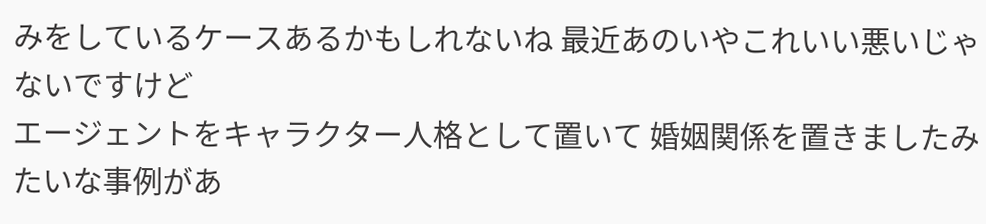みをしているケースあるかもしれないね 最近あのいやこれいい悪いじゃないですけど
エージェントをキャラクター人格として置いて 婚姻関係を置きましたみたいな事例があ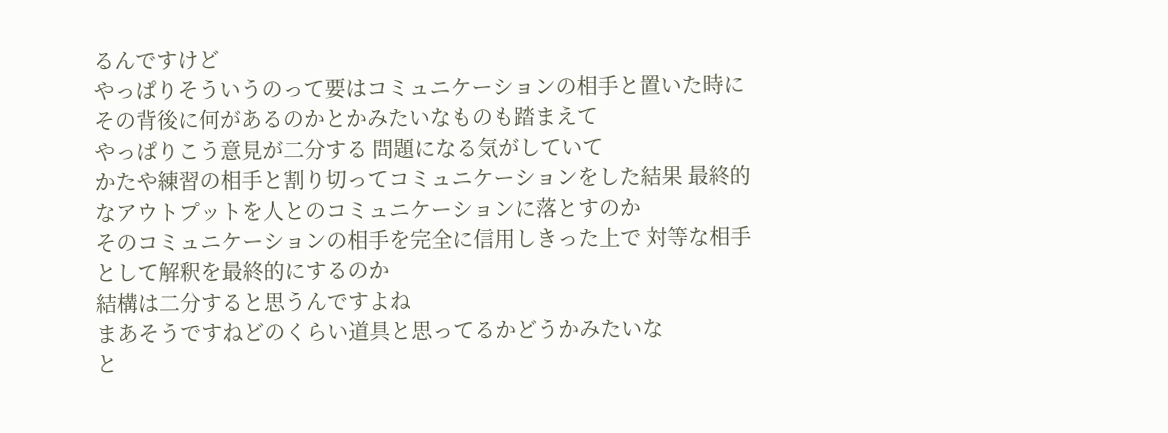るんですけど
やっぱりそういうのって要はコミュニケーションの相手と置いた時に その背後に何があるのかとかみたいなものも踏まえて
やっぱりこう意見が二分する 問題になる気がしていて
かたや練習の相手と割り切ってコミュニケーションをした結果 最終的なアウトプットを人とのコミュニケーションに落とすのか
そのコミュニケーションの相手を完全に信用しきった上で 対等な相手として解釈を最終的にするのか
結構は二分すると思うんですよね
まあそうですねどのくらい道具と思ってるかどうかみたいな
と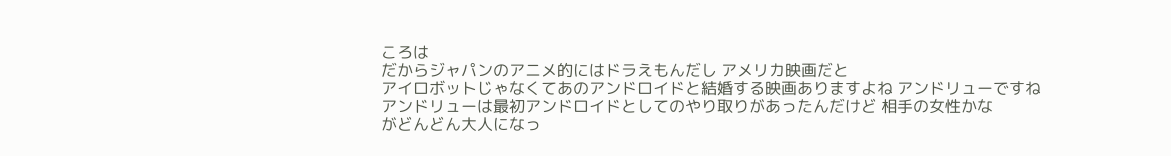ころは
だからジャパンのアニメ的にはドラえもんだし アメリカ映画だと
アイロボットじゃなくてあのアンドロイドと結婚する映画ありますよね アンドリューですね
アンドリューは最初アンドロイドとしてのやり取りがあったんだけど 相手の女性かな
がどんどん大人になっ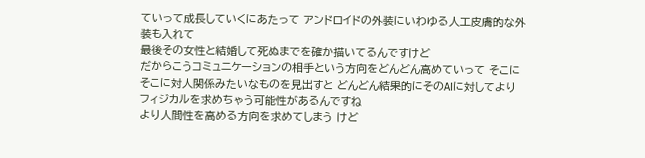ていって成長していくにあたって アンドロイドの外装にいわゆる人工皮膚的な外装も入れて
最後その女性と結婚して死ぬまでを確か描いてるんですけど
だからこうコミュニケーションの相手という方向をどんどん高めていって そこに
そこに対人関係みたいなものを見出すと どんどん結果的にそのAIに対してよりフィジカルを求めちゃう可能性があるんですね
より人間性を高める方向を求めてしまう けど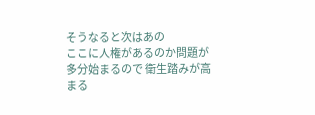そうなると次はあの
ここに人権があるのか問題が多分始まるので 衛生踏みが高まる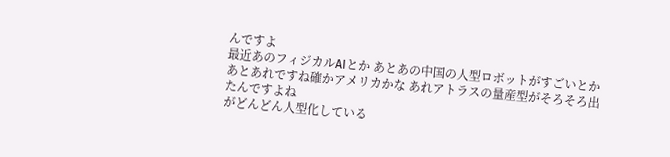んですよ
最近あのフィジカルAIとか あとあの中国の人型ロボットがすごいとか
あとあれですね確かアメリカかな あれアトラスの量産型がそろそろ出たんですよね
がどんどん人型化している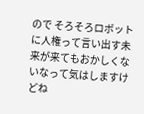ので そろそろロボットに人権って言い出す未来が来てもおかしくないなって気はしますけどね